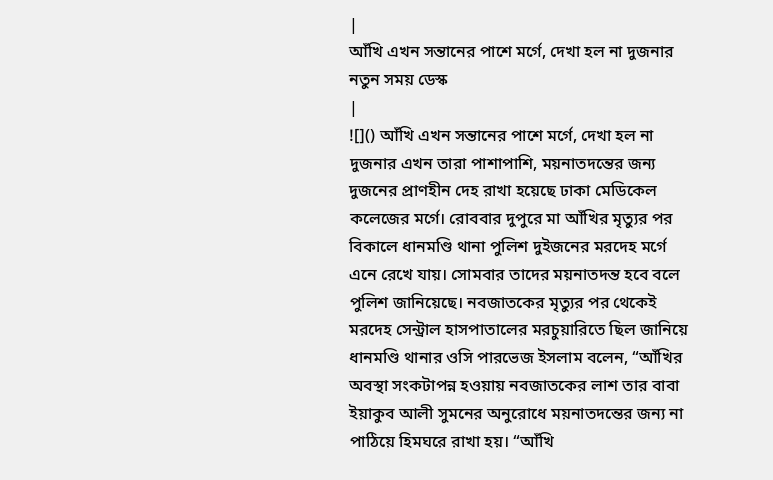|
আঁখি এখন সন্তানের পাশে মর্গে, দেখা হল না দুজনার
নতুন সময় ডেস্ক
|
![]() আঁখি এখন সন্তানের পাশে মর্গে, দেখা হল না দুজনার এখন তারা পাশাপাশি, ময়নাতদন্তের জন্য দুজনের প্রাণহীন দেহ রাখা হয়েছে ঢাকা মেডিকেল কলেজের মর্গে। রোববার দুপুরে মা আঁখির মৃত্যুর পর বিকালে ধানমণ্ডি থানা পুলিশ দুইজনের মরদেহ মর্গে এনে রেখে যায়। সোমবার তাদের ময়নাতদন্ত হবে বলে পুলিশ জানিয়েছে। নবজাতকের মৃত্যুর পর থেকেই মরদেহ সেন্ট্রাল হাসপাতালের মরচুয়ারিতে ছিল জানিয়ে ধানমণ্ডি থানার ওসি পারভেজ ইসলাম বলেন, “আঁখির অবস্থা সংকটাপন্ন হওয়ায় নবজাতকের লাশ তার বাবা ইয়াকুব আলী সুমনের অনুরোধে ময়নাতদন্তের জন্য না পাঠিয়ে হিমঘরে রাখা হয়। “আঁখি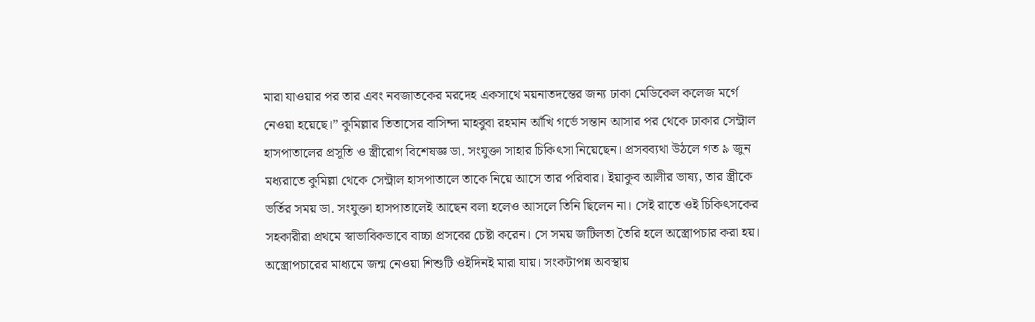মারা যাওয়ার পর তার এবং নবজাতকের মরদেহ একসাথে ময়নাতদন্তের জন্য ঢাকা মেডিকেল কলেজ মর্গে নেওয়া হয়েছে।” কুমিল্লার তিতাসের বাসিন্দা মাহবুবা রহমান আঁখি গর্ভে সন্তান আসার পর থেকে ঢাকার সেন্ট্রাল হাসপাতালের প্রসূতি ও স্ত্রীরোগ বিশেষজ্ঞ ডা. সংযুক্তা সাহার চিকিৎসা নিয়েছেন। প্রসবব্যথা উঠলে গত ৯ জুন মধ্যরাতে কুমিল্লা থেকে সেন্ট্রাল হাসপাতালে তাকে নিয়ে আসে তার পরিবার। ইয়াকুব আলীর ভাষ্য, তার স্ত্রীকে ভর্তির সময় ডা. সংযুক্তা হাসপাতালেই আছেন বলা হলেও আসলে তিনি ছিলেন না। সেই রাতে ওই চিকিৎসকের সহকারীরা প্রথমে স্বাভাবিকভাবে বাচ্চা প্রসবের চেষ্টা করেন। সে সময় জটিলতা তৈরি হলে অস্ত্রোপচার করা হয়। অস্ত্রোপচারের মাধ্যমে জন্ম নেওয়া শিশুটি ওইদিনই মারা যায়। সংকটাপন্ন অবস্থায়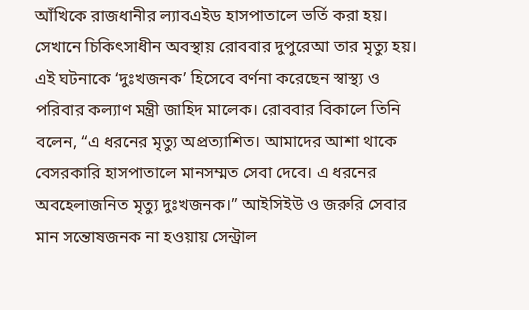আঁখিকে রাজধানীর ল্যাবএইড হাসপাতালে ভর্তি করা হয়। সেখানে চিকিৎসাধীন অবস্থায় রোববার দুপুরেআ তার মৃত্যু হয়। এই ঘটনাকে ‘দুঃখজনক’ হিসেবে বর্ণনা করেছেন স্বাস্থ্য ও পরিবার কল্যাণ মন্ত্রী জাহিদ মালেক। রোববার বিকালে তিনি বলেন, “এ ধরনের মৃত্যু অপ্রত্যাশিত। আমাদের আশা থাকে বেসরকারি হাসপাতালে মানসম্মত সেবা দেবে। এ ধরনের অবহেলাজনিত মৃত্যু দুঃখজনক।” আইসিইউ ও জরুরি সেবার মান সন্তোষজনক না হওয়ায় সেন্ট্রাল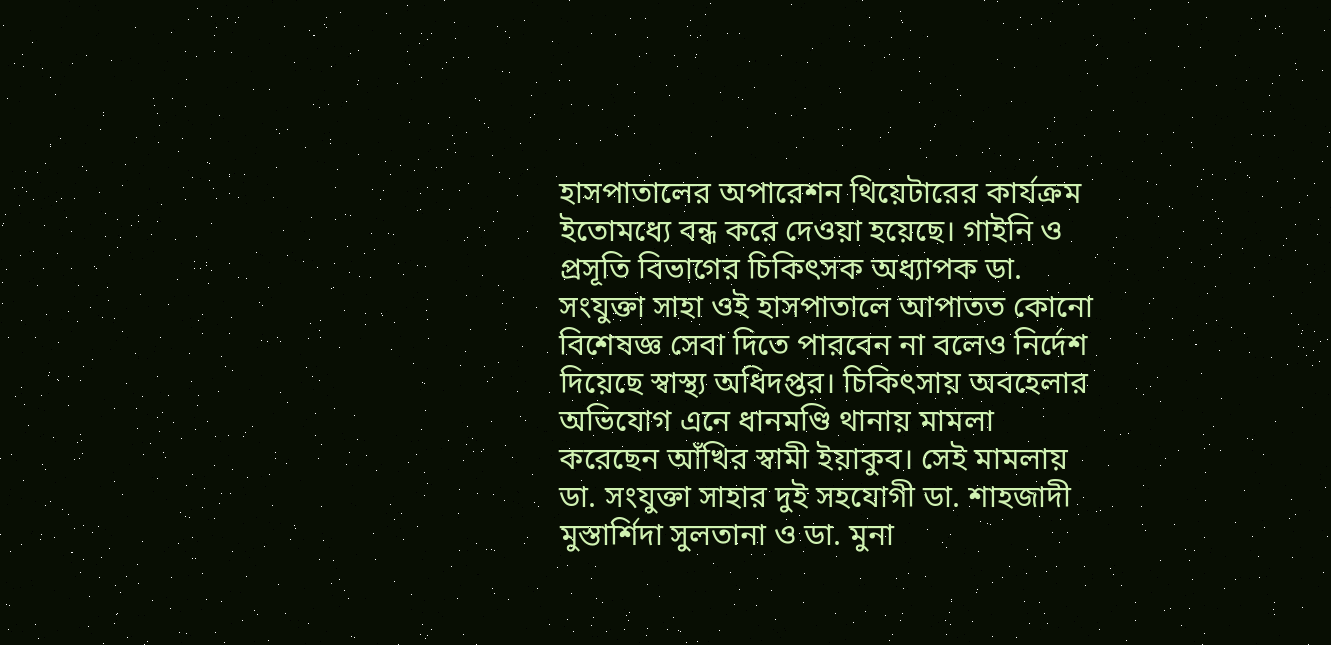হাসপাতালের অপারেশন থিয়েটারের কার্যক্রম ইতোমধ্যে বন্ধ করে দেওয়া হয়েছে। গাইনি ও প্রসূতি বিভাগের চিকিৎসক অধ্যাপক ডা. সংযুক্তা সাহা ওই হাসপাতালে আপাতত কোনো বিশেষজ্ঞ সেবা দিতে পারবেন না বলেও নির্দেশ দিয়েছে স্বাস্থ্য অধিদপ্তর। চিকিৎসায় অবহেলার অভিযোগ এনে ধানমণ্ডি থানায় মামলা করেছেন আঁখির স্বামী ইয়াকুব। সেই মামলায় ডা. সংযুক্তা সাহার দুই সহযোগী ডা. শাহজাদী মুস্তার্শিদা সুলতানা ও ডা. মুনা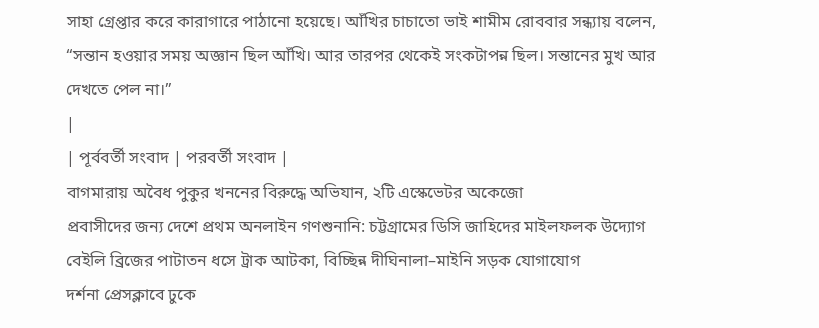সাহা গ্রেপ্তার করে কারাগারে পাঠানো হয়েছে। আঁখির চাচাতো ভাই শামীম রোববার সন্ধ্যায় বলেন, “সন্তান হওয়ার সময় অজ্ঞান ছিল আঁখি। আর তারপর থেকেই সংকটাপন্ন ছিল। সন্তানের মুখ আর দেখতে পেল না।”
|
| পূর্ববর্তী সংবাদ | পরবর্তী সংবাদ |
বাগমারায় অবৈধ পুকুর খননের বিরুদ্ধে অভিযান, ২টি এস্কেভেটর অকেজো
প্রবাসীদের জন্য দেশে প্রথম অনলাইন গণশুনানি: চট্টগ্রামের ডিসি জাহিদের মাইলফলক উদ্যোগ
বেইলি ব্রিজের পাটাতন ধসে ট্রাক আটকা, বিচ্ছিন্ন দীঘিনালা–মাইনি সড়ক যোগাযোগ
দর্শনা প্রেসক্লাবে ঢুকে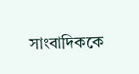সাংবাদিককে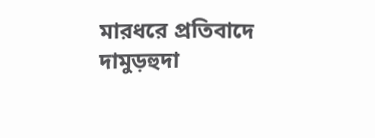মারধরে প্রতিবাদে দামুড়হুদা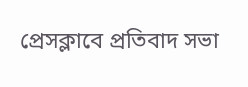প্রেসক্লাবে প্রতিবাদ সভা